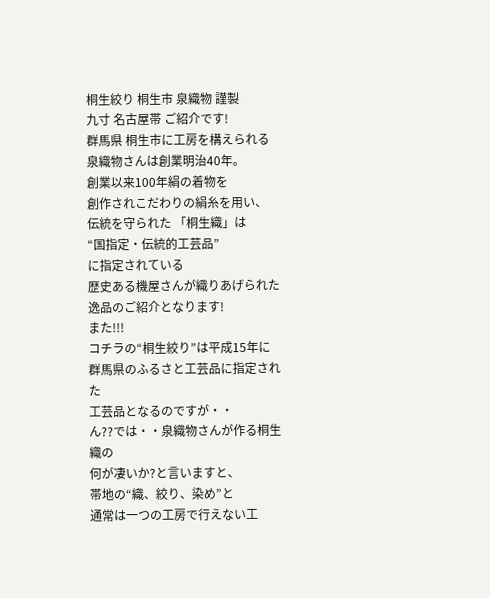桐生絞り 桐生市 泉織物 謹製
九寸 名古屋帯 ご紹介です!
群馬県 桐生市に工房を構えられる
泉織物さんは創業明治40年。
創業以来100年絹の着物を
創作されこだわりの絹糸を用い、
伝統を守られた 「桐生織」は
“国指定・伝統的工芸品”
に指定されている
歴史ある機屋さんが織りあげられた
逸品のご紹介となります!
また!!!
コチラの“桐生絞り”は平成15年に
群馬県のふるさと工芸品に指定された
工芸品となるのですが・・
ん??では・・泉織物さんが作る桐生織の
何が凄いか?と言いますと、
帯地の“織、絞り、染め”と
通常は一つの工房で行えない工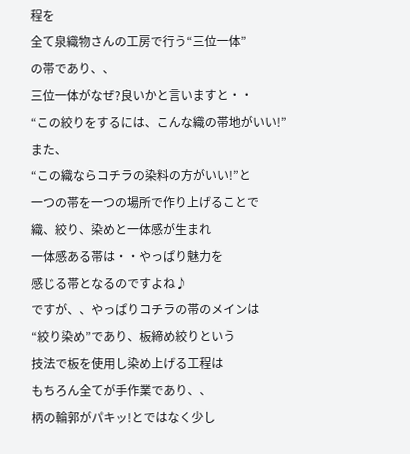程を
全て泉織物さんの工房で行う“三位一体”
の帯であり、、
三位一体がなぜ?良いかと言いますと・・
“この絞りをするには、こんな織の帯地がいい!”
また、
“この織ならコチラの染料の方がいい!”と
一つの帯を一つの場所で作り上げることで
織、絞り、染めと一体感が生まれ
一体感ある帯は・・やっぱり魅力を
感じる帯となるのですよね♪
ですが、、やっぱりコチラの帯のメインは
“絞り染め”であり、板締め絞りという
技法で板を使用し染め上げる工程は
もちろん全てが手作業であり、、
柄の輪郭がパキッ!とではなく少し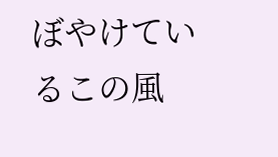ぼやけているこの風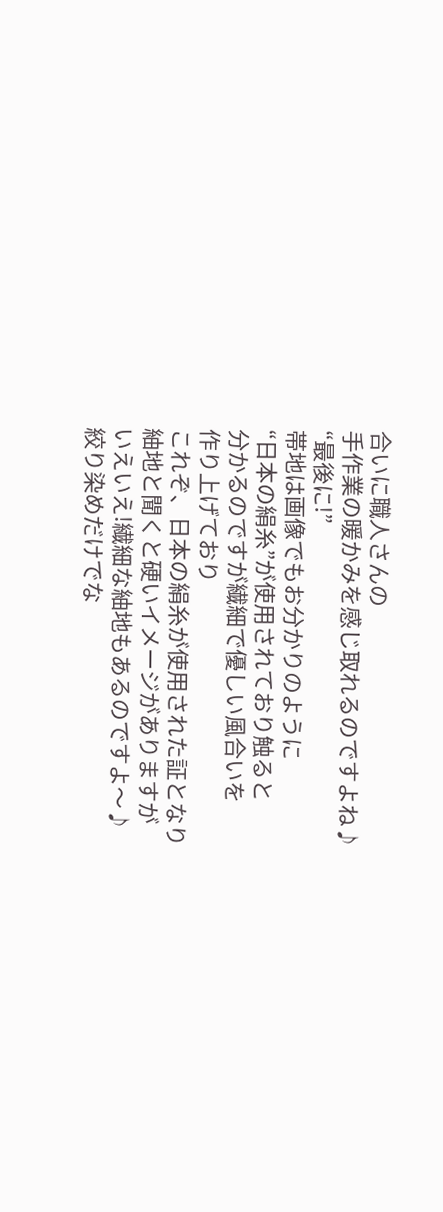合いに職人さんの
手作業の暖かみを感じ取れるのですよね♪
“最後に!”
帯地は画像でもお分かりのように
“日本の絹糸”が使用されており触ると
分かるのですが繊細で優しい風合いを
作り上げており
これぞ、日本の絹糸が使用された証となり
紬地と聞くと硬いイメージがありますが
いえいえ!繊細な紬地もあるのですよ〜♪
絞り染めだけでな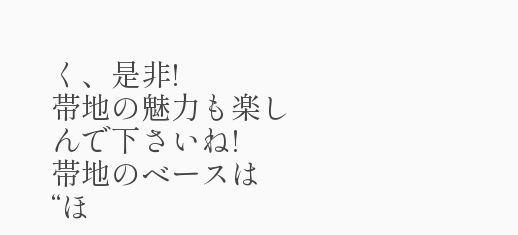く、是非!
帯地の魅力も楽しんで下さいね!
帯地のベースは“ほ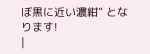ぼ黒に近い濃紺” となります!
|